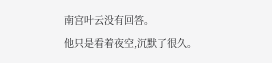南宫叶云没有回答。
他只是看着夜空,沉默了很久。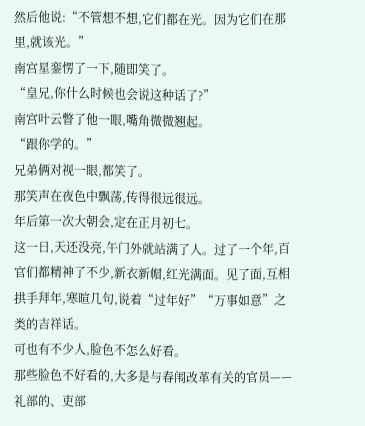然后他说:“不管想不想,它们都在光。因为它们在那里,就该光。”
南宫星銮愣了一下,随即笑了。
“皇兄,你什么时候也会说这种话了?”
南宫叶云瞥了他一眼,嘴角微微翘起。
“跟你学的。”
兄弟俩对视一眼,都笑了。
那笑声在夜色中飘荡,传得很远很远。
年后第一次大朝会,定在正月初七。
这一日,天还没亮,午门外就站满了人。过了一个年,百官们都精神了不少,新衣新帽,红光满面。见了面,互相拱手拜年,寒暄几句,说着“过年好”“万事如意”之类的吉祥话。
可也有不少人,脸色不怎么好看。
那些脸色不好看的,大多是与春闱改革有关的官员——礼部的、吏部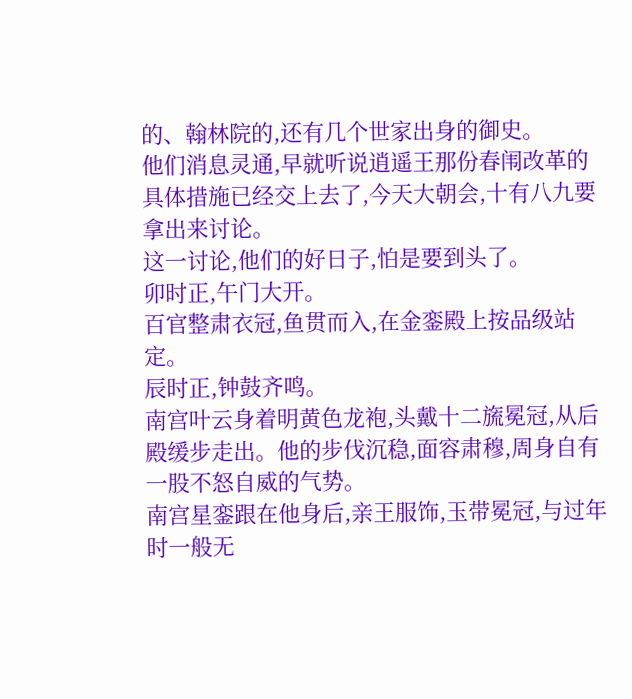的、翰林院的,还有几个世家出身的御史。
他们消息灵通,早就听说逍遥王那份春闱改革的具体措施已经交上去了,今天大朝会,十有八九要拿出来讨论。
这一讨论,他们的好日子,怕是要到头了。
卯时正,午门大开。
百官整肃衣冠,鱼贯而入,在金銮殿上按品级站定。
辰时正,钟鼓齐鸣。
南宫叶云身着明黄色龙袍,头戴十二旒冕冠,从后殿缓步走出。他的步伐沉稳,面容肃穆,周身自有一股不怒自威的气势。
南宫星銮跟在他身后,亲王服饰,玉带冕冠,与过年时一般无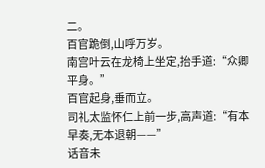二。
百官跪倒,山呼万岁。
南宫叶云在龙椅上坐定,抬手道:“众卿平身。”
百官起身,垂而立。
司礼太监怀仁上前一步,高声道:“有本早奏,无本退朝——”
话音未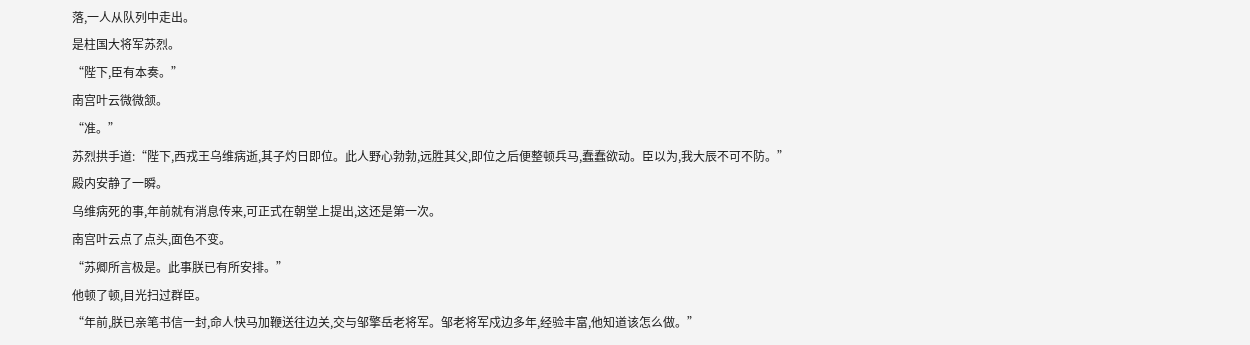落,一人从队列中走出。
是柱国大将军苏烈。
“陛下,臣有本奏。”
南宫叶云微微颔。
“准。”
苏烈拱手道:“陛下,西戎王乌维病逝,其子灼日即位。此人野心勃勃,远胜其父,即位之后便整顿兵马,蠢蠢欲动。臣以为,我大辰不可不防。”
殿内安静了一瞬。
乌维病死的事,年前就有消息传来,可正式在朝堂上提出,这还是第一次。
南宫叶云点了点头,面色不变。
“苏卿所言极是。此事朕已有所安排。”
他顿了顿,目光扫过群臣。
“年前,朕已亲笔书信一封,命人快马加鞭送往边关,交与邹擎岳老将军。邹老将军戍边多年,经验丰富,他知道该怎么做。”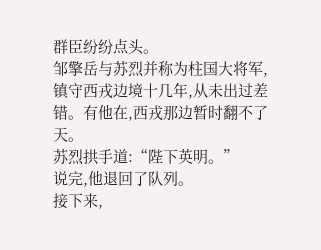群臣纷纷点头。
邹擎岳与苏烈并称为柱国大将军,镇守西戎边境十几年,从未出过差错。有他在,西戎那边暂时翻不了天。
苏烈拱手道:“陛下英明。”
说完,他退回了队列。
接下来,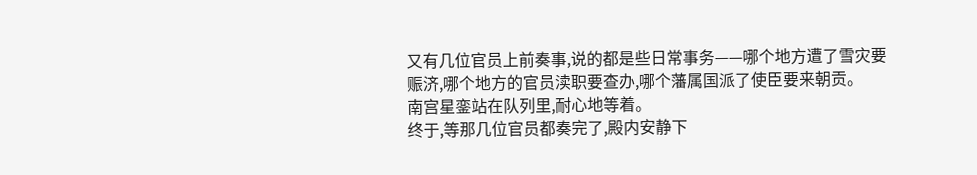又有几位官员上前奏事,说的都是些日常事务——哪个地方遭了雪灾要赈济,哪个地方的官员渎职要查办,哪个藩属国派了使臣要来朝贡。
南宫星銮站在队列里,耐心地等着。
终于,等那几位官员都奏完了,殿内安静下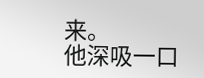来。
他深吸一口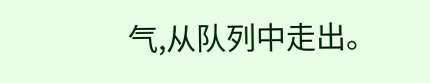气,从队列中走出。